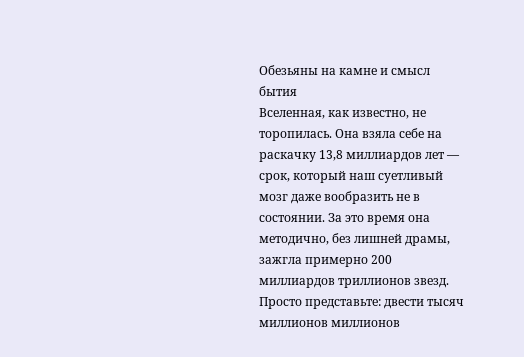Обезьяны на камне и смысл бытия
Вселенная, как известно, не торопилась. Она взяла себе на раскачку 13,8 миллиардов лет — срок, который наш суетливый мозг даже вообразить не в состоянии. За это время она методично, без лишней драмы, зажгла примерно 200 миллиардов триллионов звезд. Просто представьте: двести тысяч миллионов миллионов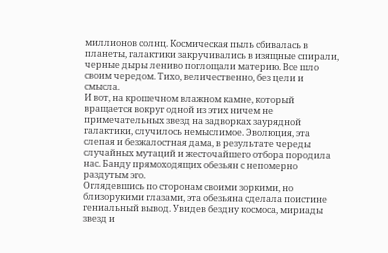миллионов солнц. Космическая пыль сбивалась в планеты, галактики закручивались в изящные спирали, черные дыры лениво поглощали материю. Все шло своим чередом. Тихо, величественно, без цели и смысла.
И вот, на крошечном влажном камне, который вращается вокруг одной из этих ничем не примечательных звезд на задворках заурядной галактики, случилось немыслимое. Эволюция, эта слепая и безжалостная дама, в результате череды случайных мутаций и жесточайшего отбора породила нас. Банду прямоходящих обезьян с непомерно раздутым эго.
Оглядевшись по сторонам своими зоркими, но близорукими глазами, эта обезьяна сделала поистине гениальный вывод. Увидев бездну космоса, мириады звезд и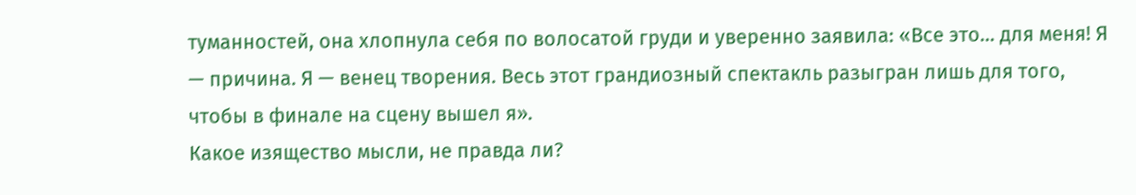туманностей, она хлопнула себя по волосатой груди и уверенно заявила: «Все это… для меня! Я — причина. Я — венец творения. Весь этот грандиозный спектакль разыгран лишь для того, чтобы в финале на сцену вышел я».
Какое изящество мысли, не правда ли?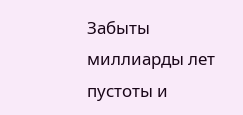Забыты миллиарды лет пустоты и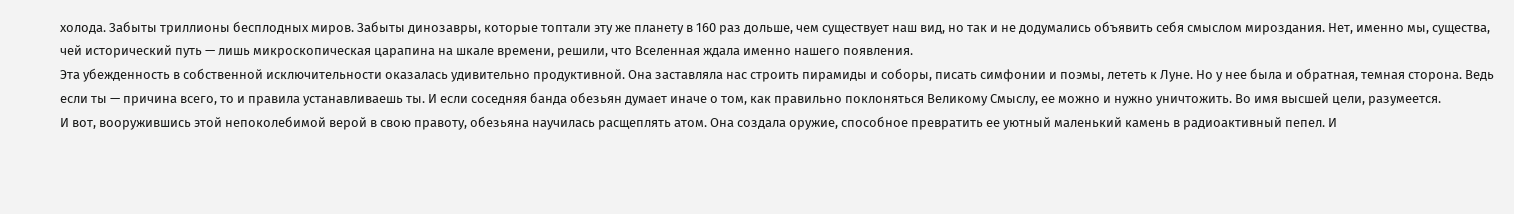холода. Забыты триллионы бесплодных миров. Забыты динозавры, которые топтали эту же планету в 160 раз дольше, чем существует наш вид, но так и не додумались объявить себя смыслом мироздания. Нет, именно мы, существа, чей исторический путь — лишь микроскопическая царапина на шкале времени, решили, что Вселенная ждала именно нашего появления.
Эта убежденность в собственной исключительности оказалась удивительно продуктивной. Она заставляла нас строить пирамиды и соборы, писать симфонии и поэмы, лететь к Луне. Но у нее была и обратная, темная сторона. Ведь если ты — причина всего, то и правила устанавливаешь ты. И если соседняя банда обезьян думает иначе о том, как правильно поклоняться Великому Смыслу, ее можно и нужно уничтожить. Во имя высшей цели, разумеется.
И вот, вооружившись этой непоколебимой верой в свою правоту, обезьяна научилась расщеплять атом. Она создала оружие, способное превратить ее уютный маленький камень в радиоактивный пепел. И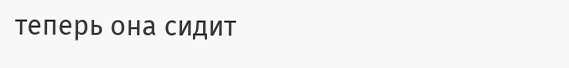теперь она сидит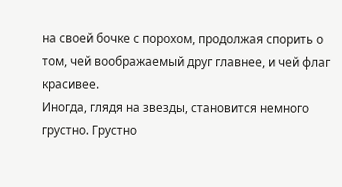на своей бочке с порохом, продолжая спорить о том, чей воображаемый друг главнее, и чей флаг красивее.
Иногда, глядя на звезды, становится немного грустно. Грустно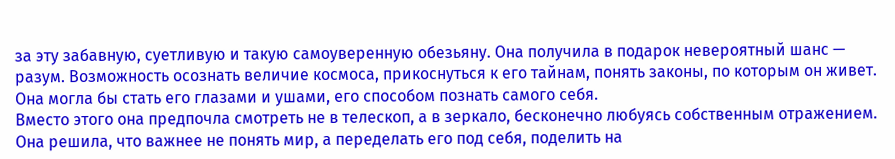за эту забавную, суетливую и такую самоуверенную обезьяну. Она получила в подарок невероятный шанс — разум. Возможность осознать величие космоса, прикоснуться к его тайнам, понять законы, по которым он живет. Она могла бы стать его глазами и ушами, его способом познать самого себя.
Вместо этого она предпочла смотреть не в телескоп, а в зеркало, бесконечно любуясь собственным отражением. Она решила, что важнее не понять мир, а переделать его под себя, поделить на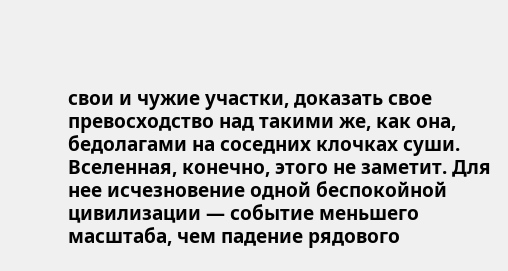свои и чужие участки, доказать свое превосходство над такими же, как она, бедолагами на соседних клочках суши.
Вселенная, конечно, этого не заметит. Для нее исчезновение одной беспокойной цивилизации — событие меньшего масштаба, чем падение рядового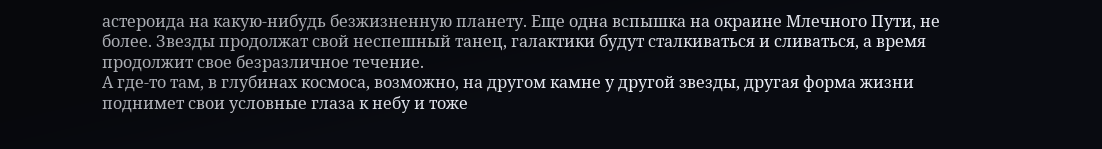астероида на какую-нибудь безжизненную планету. Еще одна вспышка на окраине Млечного Пути, не более. Звезды продолжат свой неспешный танец, галактики будут сталкиваться и сливаться, а время продолжит свое безразличное течение.
А где-то там, в глубинах космоса, возможно, на другом камне у другой звезды, другая форма жизни поднимет свои условные глаза к небу и тоже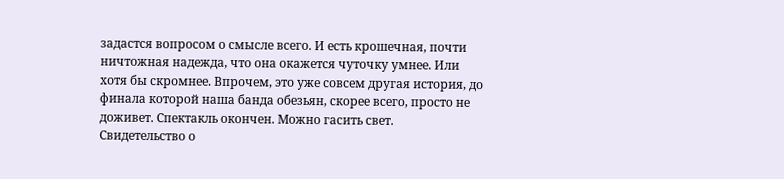задастся вопросом о смысле всего. И есть крошечная, почти ничтожная надежда, что она окажется чуточку умнее. Или хотя бы скромнее. Впрочем, это уже совсем другая история, до финала которой наша банда обезьян, скорее всего, просто не доживет. Спектакль окончен. Можно гасить свет.
Свидетельство о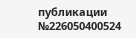публикации №226050400524